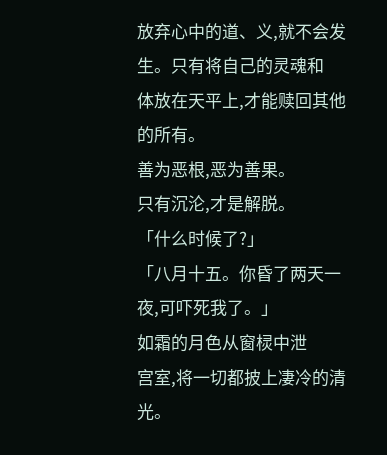放弃心中的道、义,就不会发生。只有将自己的灵魂和
体放在天平上,才能赎回其他
的所有。
善为恶根,恶为善果。
只有沉沦,才是解脱。
「什么时候了?」
「八月十五。你昏了两天一夜,可吓死我了。」
如霜的月色从窗棂中泄
宫室,将一切都披上凄冷的清光。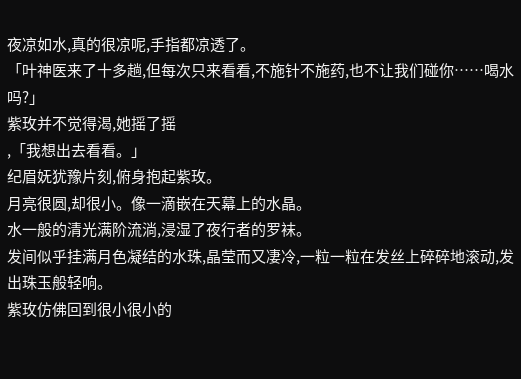夜凉如水,真的很凉呢,手指都凉透了。
「叶神医来了十多趟,但每次只来看看,不施针不施药,也不让我们碰你……喝水吗?」
紫玫并不觉得渴,她摇了摇
,「我想出去看看。」
纪眉妩犹豫片刻,俯身抱起紫玫。
月亮很圆,却很小。像一滴嵌在天幕上的水晶。
水一般的清光满阶流淌,浸湿了夜行者的罗袜。
发间似乎挂满月色凝结的水珠,晶莹而又凄冷,一粒一粒在发丝上碎碎地滚动,发出珠玉般轻响。
紫玫仿佛回到很小很小的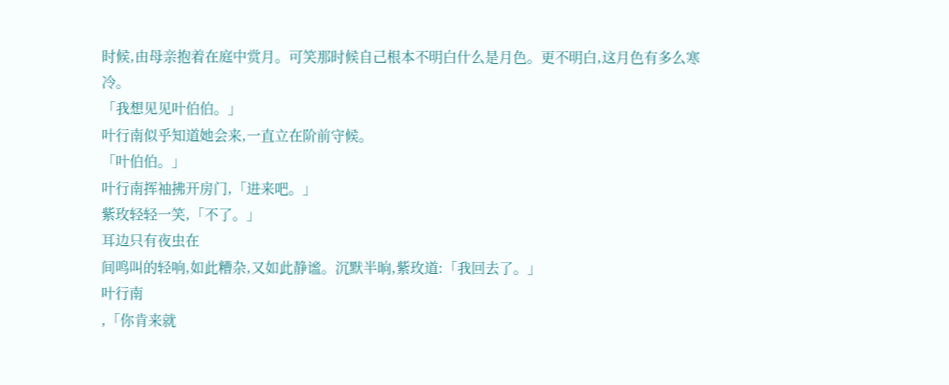时候,由母亲抱着在庭中赏月。可笑那时候自己根本不明白什么是月色。更不明白,这月色有多么寒冷。
「我想见见叶伯伯。」
叶行南似乎知道她会来,一直立在阶前守候。
「叶伯伯。」
叶行南挥袖拂开房门,「进来吧。」
紫玫轻轻一笑,「不了。」
耳边只有夜虫在
间鸣叫的轻响,如此糟杂,又如此静谧。沉默半晌,紫玫道:「我回去了。」
叶行南
,「你肯来就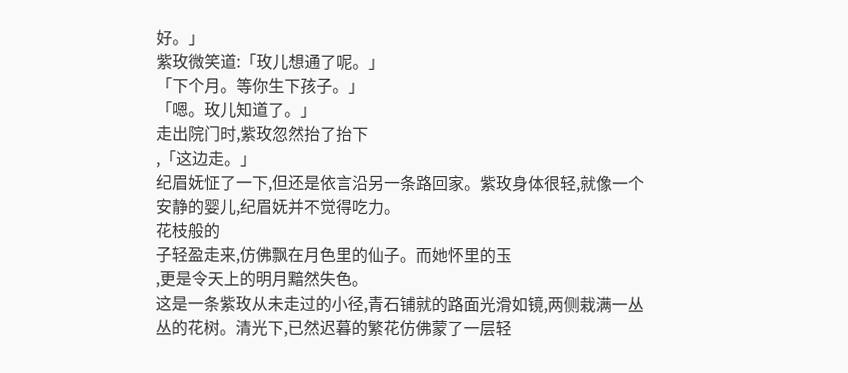好。」
紫玫微笑道:「玫儿想通了呢。」
「下个月。等你生下孩子。」
「嗯。玫儿知道了。」
走出院门时,紫玫忽然抬了抬下
,「这边走。」
纪眉妩怔了一下,但还是依言沿另一条路回家。紫玫身体很轻,就像一个安静的婴儿,纪眉妩并不觉得吃力。
花枝般的
子轻盈走来,仿佛飘在月色里的仙子。而她怀里的玉
,更是令天上的明月黯然失色。
这是一条紫玫从未走过的小径,青石铺就的路面光滑如镜,两侧栽满一丛丛的花树。清光下,已然迟暮的繁花仿佛蒙了一层轻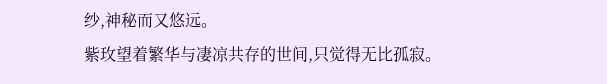纱,神秘而又悠远。
紫玫望着繁华与凄凉共存的世间,只觉得无比孤寂。